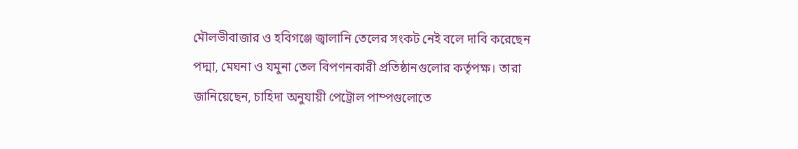মৌলভীবাজার ও হবিগঞ্জে জ্বালানি তেলের সংকট নেই বলে দাবি করেছেন পদ্মা, মেঘনা ও যমুনা তেল বিপণনকারী প্রতিষ্ঠানগুলোর কর্তৃপক্ষ। তারা জানিয়েছেন, চাহিদা অনুযায়ী পেট্রোল পাম্পগুলোতে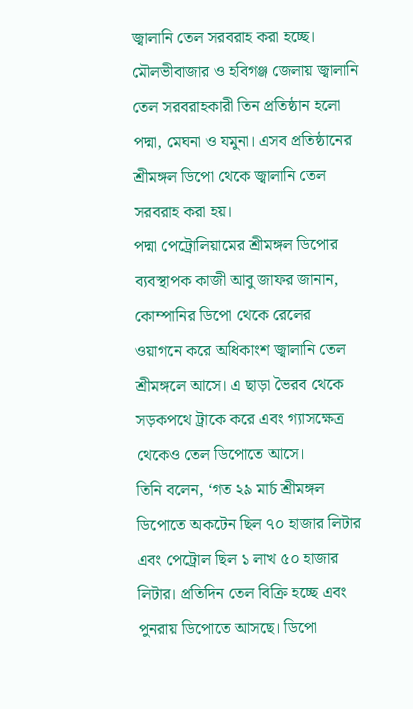জ্বালানি তেল সরবরাহ করা হচ্ছে।
মৌলভীবাজার ও হবিগঞ্জ জেলায় জ্বালানি তেল সরবরাহকারী তিন প্রতিষ্ঠান হলো পদ্মা, মেঘনা ও যমুনা। এসব প্রতিষ্ঠানের শ্রীমঙ্গল ডিপো থেকে জ্বালানি তেল সরবরাহ করা হয়।
পদ্মা পেট্রোলিয়ামের শ্রীমঙ্গল ডিপোর ব্যবস্থাপক কাজী আবু জাফর জানান, কোম্পানির ডিপো থেকে রেলের ওয়াগনে করে অধিকাংশ জ্বালানি তেল শ্রীমঙ্গলে আসে। এ ছাড়া ভৈরব থেকে সড়কপথে ট্রাকে করে এবং গ্যাসক্ষেত্র থেকেও তেল ডিপোতে আসে।
তিনি বলেন, ‘গত ২৯ মার্চ শ্রীমঙ্গল ডিপোতে অকটেন ছিল ৭০ হাজার লিটার এবং পেট্রোল ছিল ১ লাখ ৫০ হাজার লিটার। প্রতিদিন তেল বিক্রি হচ্ছে এবং পুনরায় ডিপোতে আসছে। ডিপো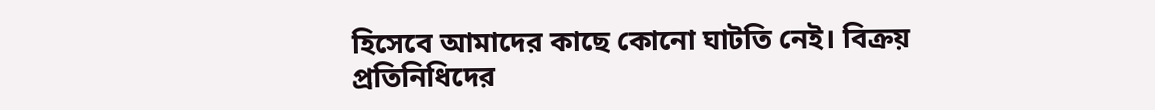হিসেবে আমাদের কাছে কোনো ঘাটতি নেই। বিক্রয় প্রতিনিধিদের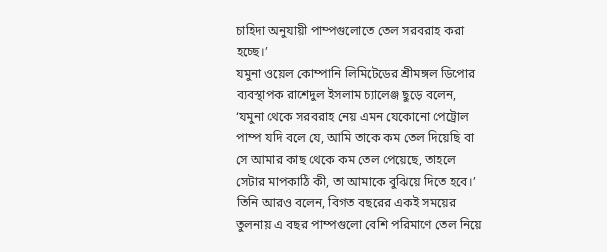চাহিদা অনুযায়ী পাম্পগুলোতে তেল সরবরাহ করা হচ্ছে।’
যমুনা ওয়েল কোম্পানি লিমিটেডের শ্রীমঙ্গল ডিপোর ব্যবস্থাপক রাশেদুল ইসলাম চ্যালেঞ্জ ছুড়ে বলেন, ‘যমুনা থেকে সরবরাহ নেয় এমন যেকোনো পেট্রোল পাম্প যদি বলে যে, আমি তাকে কম তেল দিয়েছি বা সে আমার কাছ থেকে কম তেল পেয়েছে, তাহলে সেটার মাপকাঠি কী, তা আমাকে বুঝিয়ে দিতে হবে।’
তিনি আরও বলেন, বিগত বছরের একই সময়ের তুলনায় এ বছর পাম্পগুলো বেশি পরিমাণে তেল নিয়ে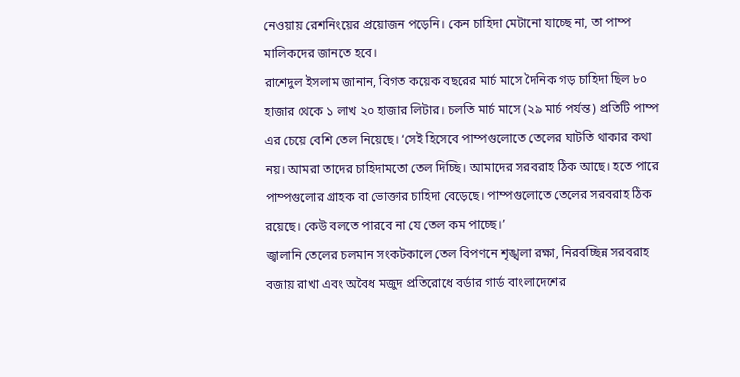নেওয়ায় রেশনিংয়ের প্রয়োজন পড়েনি। কেন চাহিদা মেটানো যাচ্ছে না, তা পাম্প মালিকদের জানতে হবে।
রাশেদুল ইসলাম জানান, বিগত কয়েক বছরের মার্চ মাসে দৈনিক গড় চাহিদা ছিল ৮০ হাজার থেকে ১ লাখ ২০ হাজার লিটার। চলতি মার্চ মাসে (২৯ মার্চ পর্যন্ত) প্রতিটি পাম্প এর চেয়ে বেশি তেল নিয়েছে। ‘সেই হিসেবে পাম্পগুলোতে তেলের ঘাটতি থাকার কথা নয়। আমরা তাদের চাহিদামতো তেল দিচ্ছি। আমাদের সরবরাহ ঠিক আছে। হতে পারে পাম্পগুলোর গ্রাহক বা ভোক্তার চাহিদা বেড়েছে। পাম্পগুলোতে তেলের সরবরাহ ঠিক রয়েছে। কেউ বলতে পারবে না যে তেল কম পাচ্ছে।’
জ্বালানি তেলের চলমান সংকটকালে তেল বিপণনে শৃঙ্খলা রক্ষা, নিরবচ্ছিন্ন সরবরাহ বজায় রাখা এবং অবৈধ মজুদ প্রতিরোধে বর্ডার গার্ড বাংলাদেশের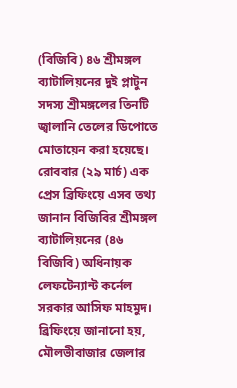(বিজিবি) ৪৬ শ্রীমঙ্গল ব্যাটালিয়নের দুই প্লাটুন সদস্য শ্রীমঙ্গলের তিনটি জ্বালানি তেলের ডিপোতে মোতায়েন করা হয়েছে।
রোববার (২৯ মার্চ) এক প্রেস ব্রিফিংয়ে এসব তথ্য জানান বিজিবির শ্রীমঙ্গল ব্যাটালিয়নের (৪৬ বিজিবি) অধিনায়ক লেফটেন্যান্ট কর্নেল সরকার আসিফ মাহমুদ।
ব্রিফিংয়ে জানানো হয়, মৌলভীবাজার জেলার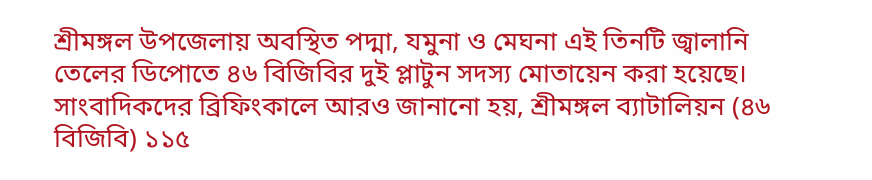শ্রীমঙ্গল উপজেলায় অবস্থিত পদ্মা, যমুনা ও মেঘনা এই তিনটি জ্বালানি তেলের ডিপোতে ৪৬ বিজিবির দুই প্লাটুন সদস্য মোতায়েন করা হয়েছে।
সাংবাদিকদের ব্রিফিংকালে আরও জানানো হয়, শ্রীমঙ্গল ব্যাটালিয়ন (৪৬ বিজিবি) ১১৫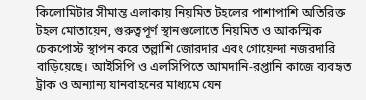কিলোমিটার সীমান্ত এলাকায় নিয়মিত টহলের পাশাপাশি অতিরিক্ত টহল মোতায়েন, গুরুত্বপূর্ণ স্থানগুলোতে নিয়মিত ও আকস্মিক চেকপোস্ট স্থাপন করে তল্লাশি জোরদার এবং গোয়েন্দা নজরদারি বাড়িয়েছে। আইসিপি ও এলসিপিতে আমদানি-রপ্তানি কাজে ব্যবহৃত ট্রাক ও অন্যান্য যানবাহনের মাধ্যমে যেন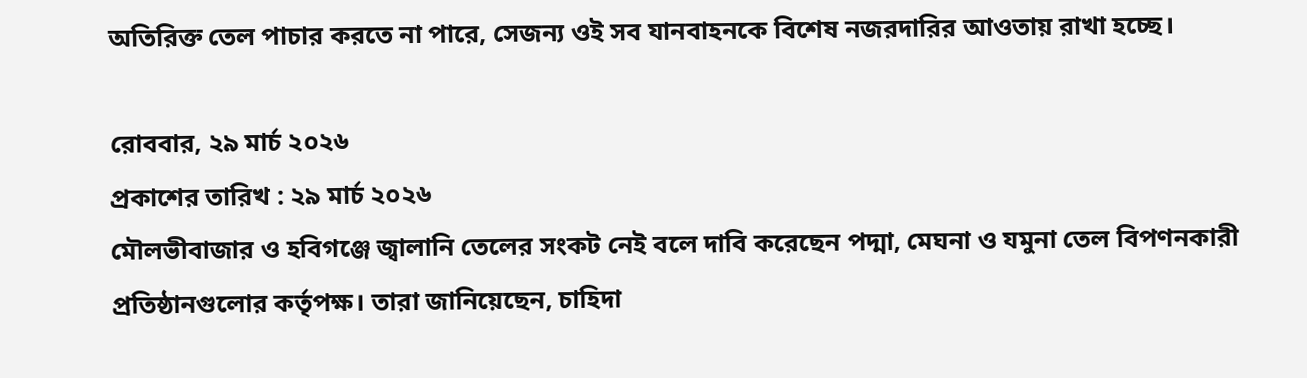অতিরিক্ত তেল পাচার করতে না পারে, সেজন্য ওই সব যানবাহনকে বিশেষ নজরদারির আওতায় রাখা হচ্ছে।

রোববার, ২৯ মার্চ ২০২৬
প্রকাশের তারিখ : ২৯ মার্চ ২০২৬
মৌলভীবাজার ও হবিগঞ্জে জ্বালানি তেলের সংকট নেই বলে দাবি করেছেন পদ্মা, মেঘনা ও যমুনা তেল বিপণনকারী প্রতিষ্ঠানগুলোর কর্তৃপক্ষ। তারা জানিয়েছেন, চাহিদা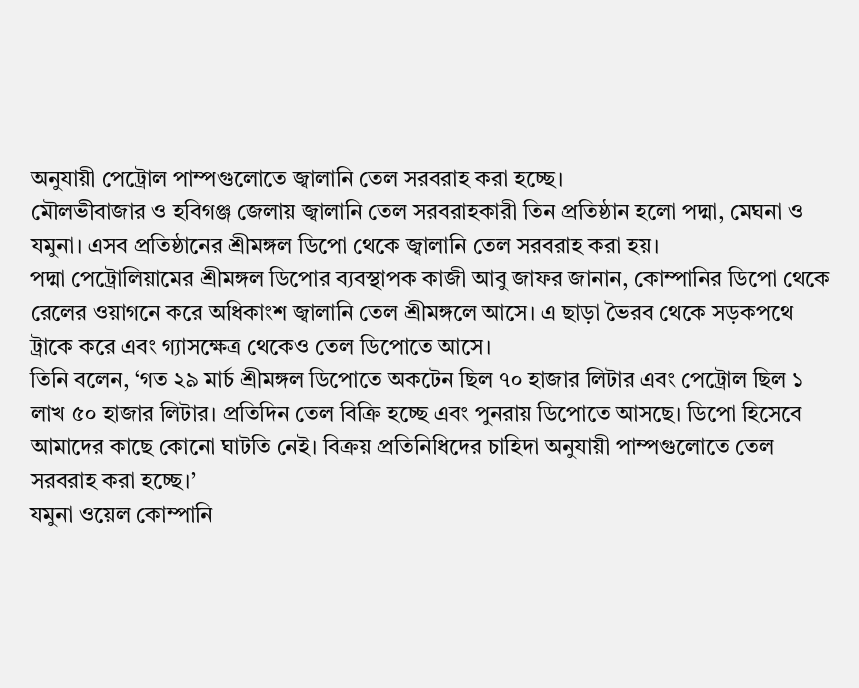অনুযায়ী পেট্রোল পাম্পগুলোতে জ্বালানি তেল সরবরাহ করা হচ্ছে।
মৌলভীবাজার ও হবিগঞ্জ জেলায় জ্বালানি তেল সরবরাহকারী তিন প্রতিষ্ঠান হলো পদ্মা, মেঘনা ও যমুনা। এসব প্রতিষ্ঠানের শ্রীমঙ্গল ডিপো থেকে জ্বালানি তেল সরবরাহ করা হয়।
পদ্মা পেট্রোলিয়ামের শ্রীমঙ্গল ডিপোর ব্যবস্থাপক কাজী আবু জাফর জানান, কোম্পানির ডিপো থেকে রেলের ওয়াগনে করে অধিকাংশ জ্বালানি তেল শ্রীমঙ্গলে আসে। এ ছাড়া ভৈরব থেকে সড়কপথে ট্রাকে করে এবং গ্যাসক্ষেত্র থেকেও তেল ডিপোতে আসে।
তিনি বলেন, ‘গত ২৯ মার্চ শ্রীমঙ্গল ডিপোতে অকটেন ছিল ৭০ হাজার লিটার এবং পেট্রোল ছিল ১ লাখ ৫০ হাজার লিটার। প্রতিদিন তেল বিক্রি হচ্ছে এবং পুনরায় ডিপোতে আসছে। ডিপো হিসেবে আমাদের কাছে কোনো ঘাটতি নেই। বিক্রয় প্রতিনিধিদের চাহিদা অনুযায়ী পাম্পগুলোতে তেল সরবরাহ করা হচ্ছে।’
যমুনা ওয়েল কোম্পানি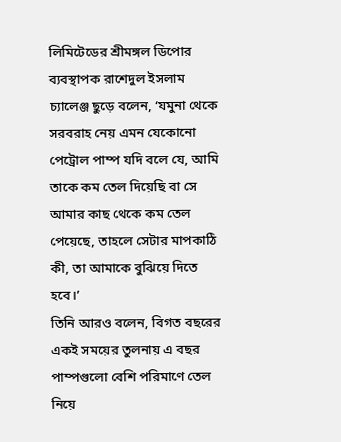লিমিটেডের শ্রীমঙ্গল ডিপোর ব্যবস্থাপক রাশেদুল ইসলাম চ্যালেঞ্জ ছুড়ে বলেন, ‘যমুনা থেকে সরবরাহ নেয় এমন যেকোনো পেট্রোল পাম্প যদি বলে যে, আমি তাকে কম তেল দিয়েছি বা সে আমার কাছ থেকে কম তেল পেয়েছে, তাহলে সেটার মাপকাঠি কী, তা আমাকে বুঝিয়ে দিতে হবে।’
তিনি আরও বলেন, বিগত বছরের একই সময়ের তুলনায় এ বছর পাম্পগুলো বেশি পরিমাণে তেল নিয়ে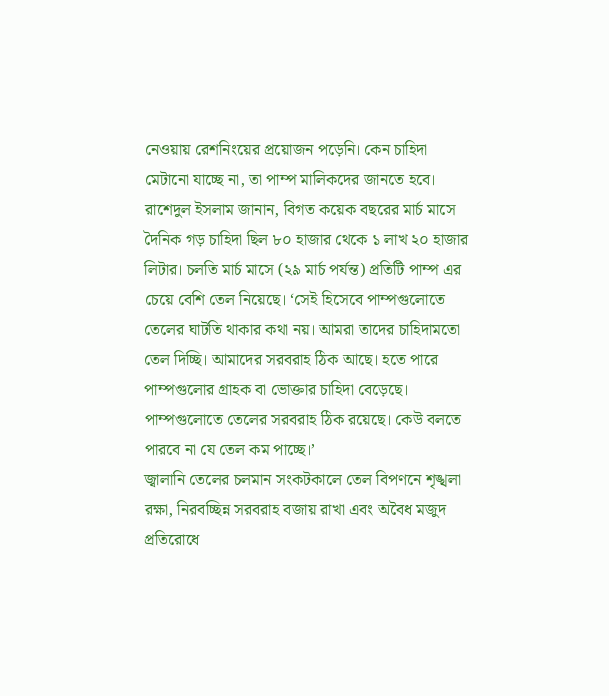নেওয়ায় রেশনিংয়ের প্রয়োজন পড়েনি। কেন চাহিদা মেটানো যাচ্ছে না, তা পাম্প মালিকদের জানতে হবে।
রাশেদুল ইসলাম জানান, বিগত কয়েক বছরের মার্চ মাসে দৈনিক গড় চাহিদা ছিল ৮০ হাজার থেকে ১ লাখ ২০ হাজার লিটার। চলতি মার্চ মাসে (২৯ মার্চ পর্যন্ত) প্রতিটি পাম্প এর চেয়ে বেশি তেল নিয়েছে। ‘সেই হিসেবে পাম্পগুলোতে তেলের ঘাটতি থাকার কথা নয়। আমরা তাদের চাহিদামতো তেল দিচ্ছি। আমাদের সরবরাহ ঠিক আছে। হতে পারে পাম্পগুলোর গ্রাহক বা ভোক্তার চাহিদা বেড়েছে। পাম্পগুলোতে তেলের সরবরাহ ঠিক রয়েছে। কেউ বলতে পারবে না যে তেল কম পাচ্ছে।’
জ্বালানি তেলের চলমান সংকটকালে তেল বিপণনে শৃঙ্খলা রক্ষা, নিরবচ্ছিন্ন সরবরাহ বজায় রাখা এবং অবৈধ মজুদ প্রতিরোধে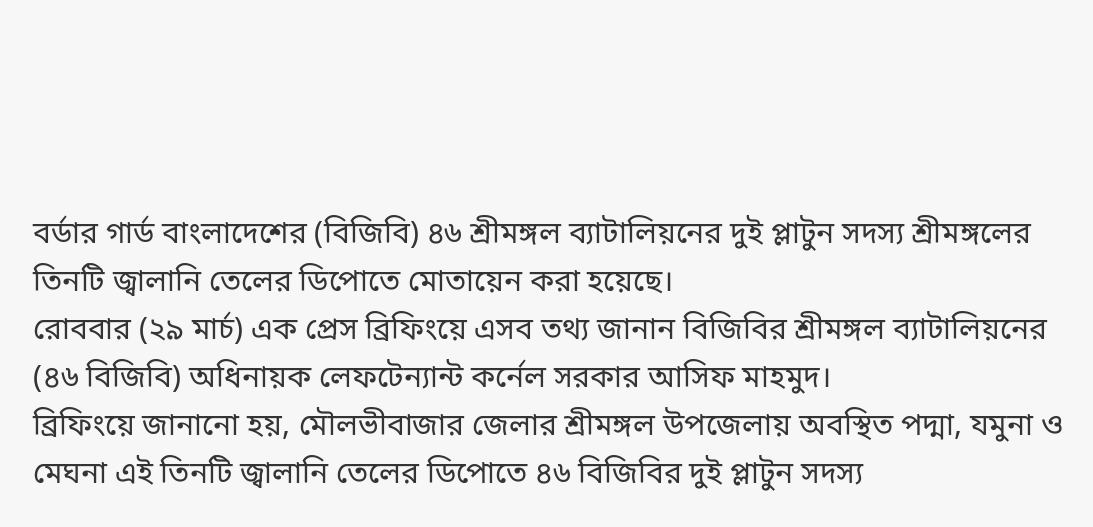বর্ডার গার্ড বাংলাদেশের (বিজিবি) ৪৬ শ্রীমঙ্গল ব্যাটালিয়নের দুই প্লাটুন সদস্য শ্রীমঙ্গলের তিনটি জ্বালানি তেলের ডিপোতে মোতায়েন করা হয়েছে।
রোববার (২৯ মার্চ) এক প্রেস ব্রিফিংয়ে এসব তথ্য জানান বিজিবির শ্রীমঙ্গল ব্যাটালিয়নের (৪৬ বিজিবি) অধিনায়ক লেফটেন্যান্ট কর্নেল সরকার আসিফ মাহমুদ।
ব্রিফিংয়ে জানানো হয়, মৌলভীবাজার জেলার শ্রীমঙ্গল উপজেলায় অবস্থিত পদ্মা, যমুনা ও মেঘনা এই তিনটি জ্বালানি তেলের ডিপোতে ৪৬ বিজিবির দুই প্লাটুন সদস্য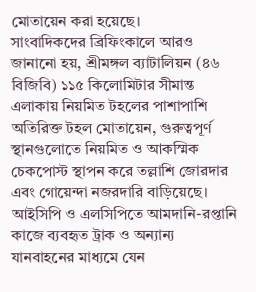মোতায়েন করা হয়েছে।
সাংবাদিকদের ব্রিফিংকালে আরও জানানো হয়, শ্রীমঙ্গল ব্যাটালিয়ন (৪৬ বিজিবি) ১১৫ কিলোমিটার সীমান্ত এলাকায় নিয়মিত টহলের পাশাপাশি অতিরিক্ত টহল মোতায়েন, গুরুত্বপূর্ণ স্থানগুলোতে নিয়মিত ও আকস্মিক চেকপোস্ট স্থাপন করে তল্লাশি জোরদার এবং গোয়েন্দা নজরদারি বাড়িয়েছে। আইসিপি ও এলসিপিতে আমদানি-রপ্তানি কাজে ব্যবহৃত ট্রাক ও অন্যান্য যানবাহনের মাধ্যমে যেন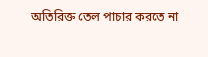অতিরিক্ত তেল পাচার করতে না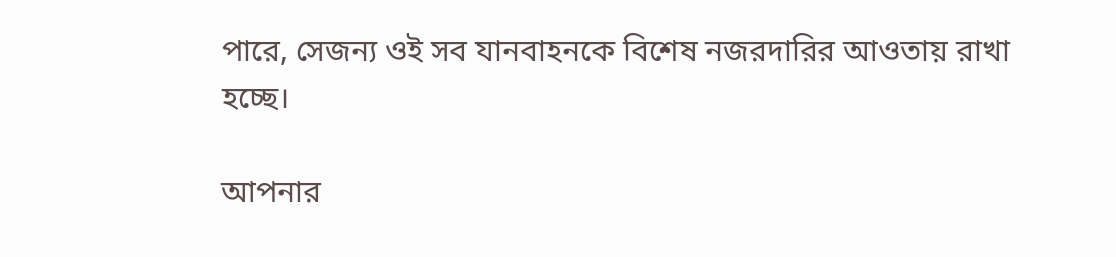পারে, সেজন্য ওই সব যানবাহনকে বিশেষ নজরদারির আওতায় রাখা হচ্ছে।

আপনার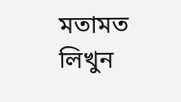মতামত লিখুন